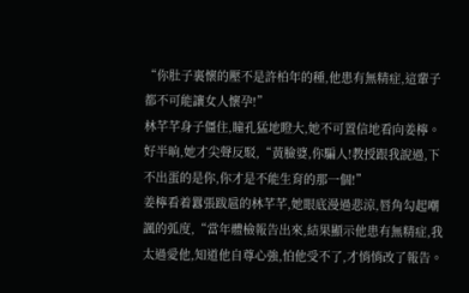“你肚子裏懷的壓不是許柏年的種,他患有無精症,這輩子都不可能讓女人懷孕!”
林芊芊身子僵住,瞳孔猛地瞪大,她不可置信地看向姜檸。
好半晌,她才尖聲反駁,“黃臉婆,你騙人!教授跟我說過,下不出蛋的是你,你才是不能生育的那一個!”
姜檸看着囂張跋扈的林芊芊,她眼底漫過悲涼,唇角勾起嘲諷的弧度,“當年體檢報告出來,結果顯示他患有無精症,我太過愛他,知道他自尊心強,怕他受不了,才悄悄改了報告。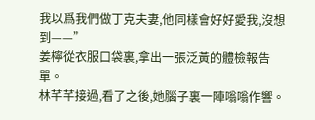我以爲我們做丁克夫妻,他同樣會好好愛我,沒想到——”
姜檸從衣服口袋裏,拿出一張泛黃的體檢報告單。
林芊芊接過,看了之後,她腦子裏一陣嗡嗡作響。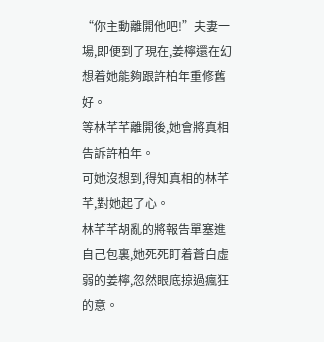“你主動離開他吧!”夫妻一場,即便到了現在,姜檸還在幻想着她能夠跟許柏年重修舊好。
等林芊芊離開後,她會將真相告訴許柏年。
可她沒想到,得知真相的林芊芊,對她起了心。
林芊芊胡亂的將報告單塞進自己包裏,她死死盯着蒼白虛弱的姜檸,忽然眼底掠過瘋狂的意。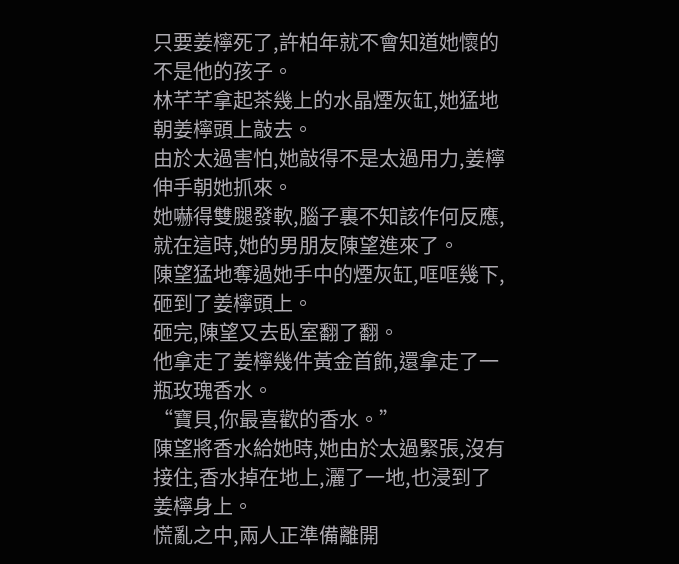只要姜檸死了,許柏年就不會知道她懷的不是他的孩子。
林芊芊拿起茶幾上的水晶煙灰缸,她猛地朝姜檸頭上敲去。
由於太過害怕,她敲得不是太過用力,姜檸伸手朝她抓來。
她嚇得雙腿發軟,腦子裏不知該作何反應,就在這時,她的男朋友陳望進來了。
陳望猛地奪過她手中的煙灰缸,哐哐幾下,砸到了姜檸頭上。
砸完,陳望又去臥室翻了翻。
他拿走了姜檸幾件黃金首飾,還拿走了一瓶玫瑰香水。
“寶貝,你最喜歡的香水。”
陳望將香水給她時,她由於太過緊張,沒有接住,香水掉在地上,灑了一地,也浸到了姜檸身上。
慌亂之中,兩人正準備離開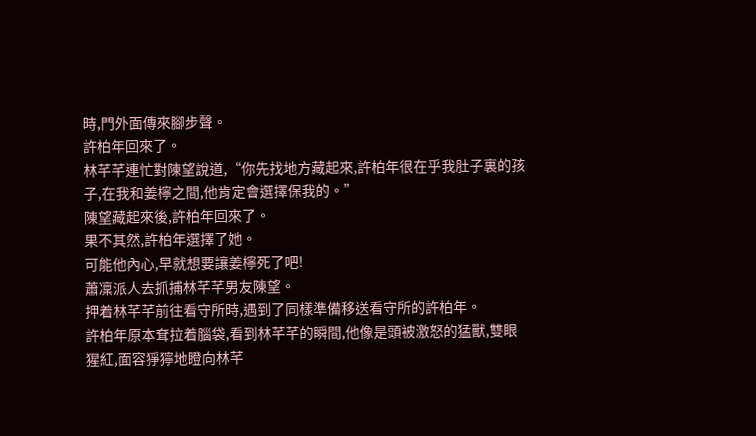時,門外面傳來腳步聲。
許柏年回來了。
林芊芊連忙對陳望說道,“你先找地方藏起來,許柏年很在乎我肚子裏的孩子,在我和姜檸之間,他肯定會選擇保我的。”
陳望藏起來後,許柏年回來了。
果不其然,許柏年選擇了她。
可能他內心,早就想要讓姜檸死了吧!
蕭凜派人去抓捕林芊芊男友陳望。
押着林芊芊前往看守所時,遇到了同樣準備移送看守所的許柏年。
許柏年原本耷拉着腦袋,看到林芊芊的瞬間,他像是頭被激怒的猛獸,雙眼猩紅,面容猙獰地瞪向林芊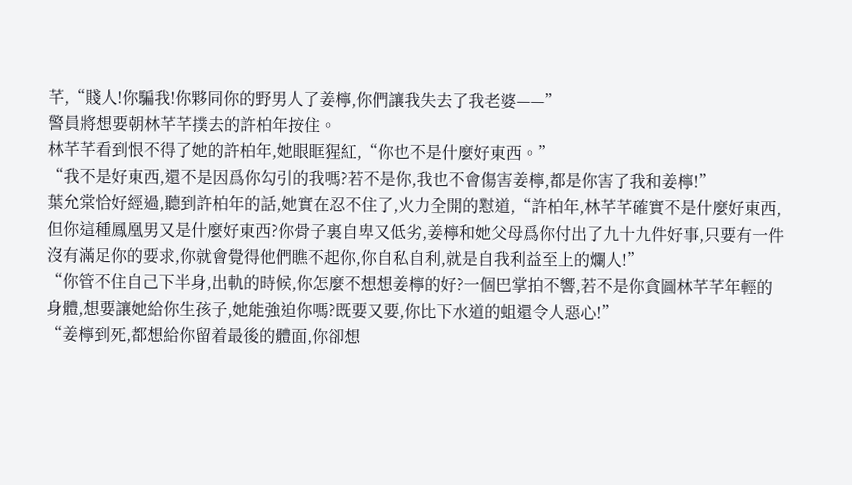芊,“賤人!你騙我!你夥同你的野男人了姜檸,你們讓我失去了我老婆——”
警員將想要朝林芊芊撲去的許柏年按住。
林芊芊看到恨不得了她的許柏年,她眼眶猩紅,“你也不是什麼好東西。”
“我不是好東西,還不是因爲你勾引的我嗎?若不是你,我也不會傷害姜檸,都是你害了我和姜檸!”
葉允棠恰好經過,聽到許柏年的話,她實在忍不住了,火力全開的懟道,“許柏年,林芊芊確實不是什麼好東西,但你這種鳳凰男又是什麼好東西?你骨子裏自卑又低劣,姜檸和她父母爲你付出了九十九件好事,只要有一件沒有滿足你的要求,你就會覺得他們瞧不起你,你自私自利,就是自我利益至上的爛人!”
“你管不住自己下半身,出軌的時候,你怎麼不想想姜檸的好?一個巴掌拍不響,若不是你貪圖林芊芊年輕的身體,想要讓她給你生孩子,她能強迫你嗎?既要又要,你比下水道的蛆還令人惡心!”
“姜檸到死,都想給你留着最後的體面,你卻想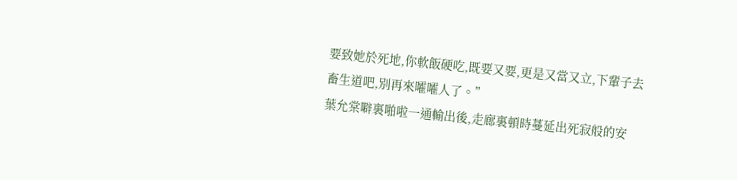要致她於死地,你軟飯硬吃,既要又要,更是又當又立,下輩子去畜生道吧,別再來嚯嚯人了。”
葉允棠噼裏啪啦一通輸出後,走廊裏頓時蔓延出死寂般的安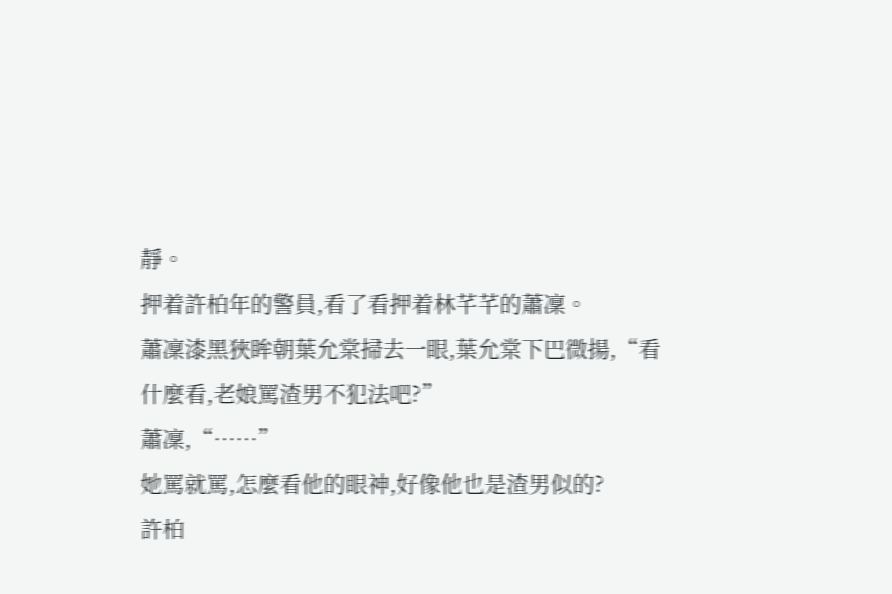靜。
押着許柏年的警員,看了看押着林芊芊的蕭凜。
蕭凜漆黑狹眸朝葉允棠掃去一眼,葉允棠下巴微揚,“看什麼看,老娘罵渣男不犯法吧?”
蕭凜,“……”
她罵就罵,怎麼看他的眼神,好像他也是渣男似的?
許柏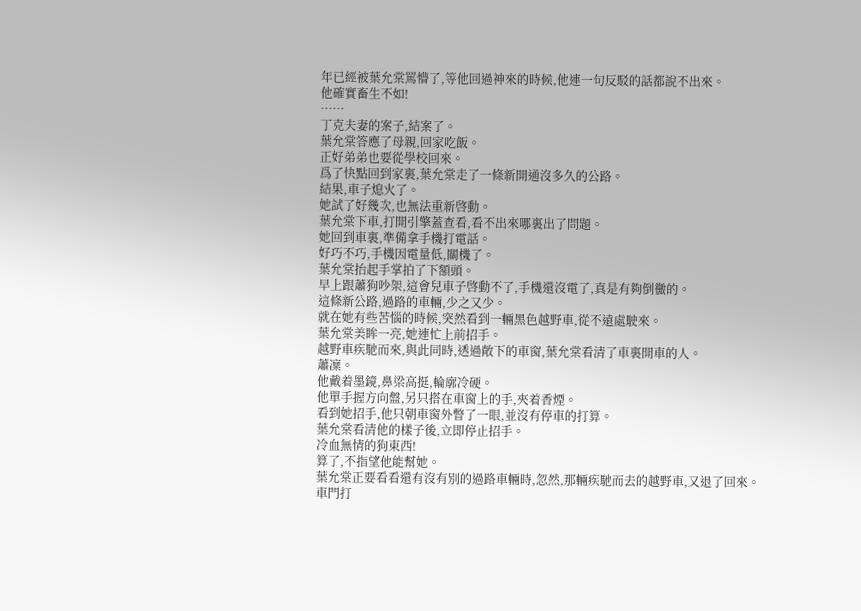年已經被葉允棠罵懵了,等他回過神來的時候,他連一句反駁的話都說不出來。
他確實畜生不如!
……
丁克夫妻的案子,結案了。
葉允棠答應了母親,回家吃飯。
正好弟弟也要從學校回來。
爲了快點回到家裏,葉允棠走了一條新開通沒多久的公路。
結果,車子熄火了。
她試了好幾次,也無法重新啓動。
葉允棠下車,打開引擎蓋查看,看不出來哪裏出了問題。
她回到車裏,準備拿手機打電話。
好巧不巧,手機因電量低,關機了。
葉允棠抬起手掌拍了下額頭。
早上跟蕭狗吵架,這會兒車子啓動不了,手機還沒電了,真是有夠倒黴的。
這條新公路,過路的車輛,少之又少。
就在她有些苦惱的時候,突然看到一輛黑色越野車,從不遠處駛來。
葉允棠美眸一亮,她連忙上前招手。
越野車疾馳而來,與此同時,透過敞下的車窗,葉允棠看清了車裏開車的人。
蕭凜。
他戴着墨鏡,鼻梁高挺,輪廓冷硬。
他單手握方向盤,另只搭在車窗上的手,夾着香煙。
看到她招手,他只朝車窗外瞥了一眼,並沒有停車的打算。
葉允棠看清他的樣子後,立即停止招手。
冷血無情的狗東西!
算了,不指望他能幫她。
葉允棠正要看看還有沒有別的過路車輛時,忽然,那輛疾馳而去的越野車,又退了回來。
車門打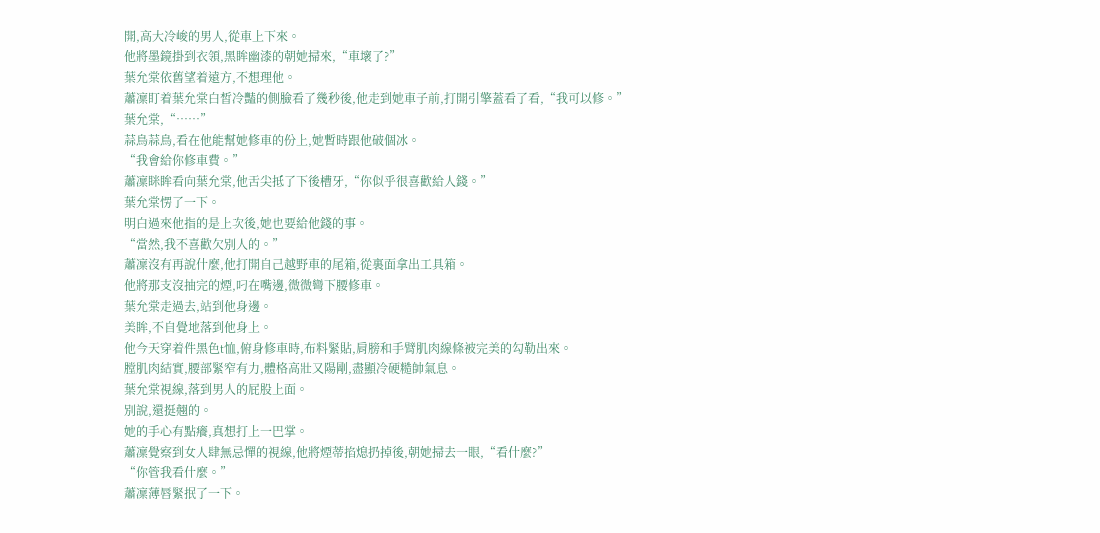開,高大冷峻的男人,從車上下來。
他將墨鏡掛到衣領,黑眸幽漆的朝她掃來,“車壞了?”
葉允棠依舊望着遠方,不想理他。
蕭凜盯着葉允棠白皙冷豔的側臉看了幾秒後,他走到她車子前,打開引擎蓋看了看,“我可以修。”
葉允棠,“……”
蒜鳥蒜鳥,看在他能幫她修車的份上,她暫時跟他破個冰。
“我會給你修車費。”
蕭凜眯眸看向葉允棠,他舌尖抵了下後槽牙,“你似乎很喜歡給人錢。”
葉允棠愣了一下。
明白過來他指的是上次後,她也要給他錢的事。
“當然,我不喜歡欠別人的。”
蕭凜沒有再說什麼,他打開自己越野車的尾箱,從裏面拿出工具箱。
他將那支沒抽完的煙,叼在嘴邊,微微彎下腰修車。
葉允棠走過去,站到他身邊。
美眸,不自覺地落到他身上。
他今天穿着件黑色t恤,俯身修車時,布料緊貼,肩膀和手臂肌肉線條被完美的勾勒出來。
膛肌肉結實,腰部緊窄有力,體格高壯又陽剛,盡顯冷硬糙帥氣息。
葉允棠視線,落到男人的屁股上面。
別說,還挺翹的。
她的手心有點癢,真想打上一巴掌。
蕭凜覺察到女人肆無忌憚的視線,他將煙蒂掐熄扔掉後,朝她掃去一眼,“看什麼?”
“你管我看什麼。”
蕭凜薄唇緊抿了一下。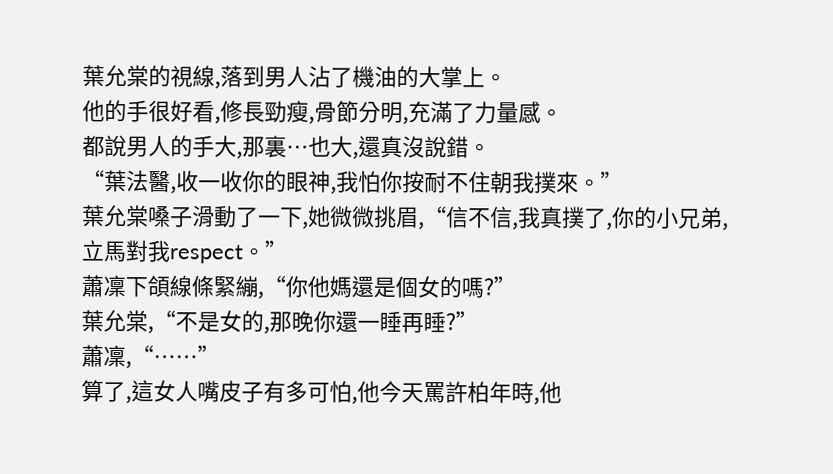葉允棠的視線,落到男人沾了機油的大掌上。
他的手很好看,修長勁瘦,骨節分明,充滿了力量感。
都說男人的手大,那裏…也大,還真沒說錯。
“葉法醫,收一收你的眼神,我怕你按耐不住朝我撲來。”
葉允棠嗓子滑動了一下,她微微挑眉,“信不信,我真撲了,你的小兄弟,立馬對我respect。”
蕭凜下頜線條緊繃,“你他媽還是個女的嗎?”
葉允棠,“不是女的,那晚你還一睡再睡?”
蕭凜,“……”
算了,這女人嘴皮子有多可怕,他今天罵許柏年時,他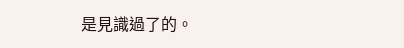是見識過了的。